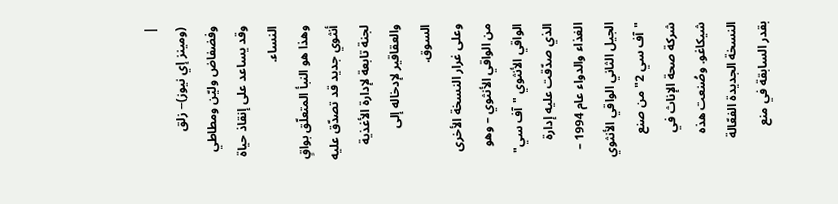|
(ومينز إي نيوز)-- زلق وفضفاض وليّن ومطاطي وقد يساعد على إنقاذ حياة النساء.
وهذا هو النبأ المتعلّق بواقٍ أنثوي جديد قد تصدّق عليه لجنة تابعة لإدارة الأغذية والعقاقير لإدخاله إلى السوق.
وعلى غرار النسخة الأخرى من الواقي الأنثوي – وهو الواقي الأنثوي "آف سي" الذي صدّقت عليه إدارة الغذاء والدواء عام 1994 – الجيل الثاني الواقي الأنثوي "آف سي 2" من صنع شركة صحة الإناث في شيكاغو. وصُنعت هذه النسخة الجديدة الفعّالة بقدر السابقة في منع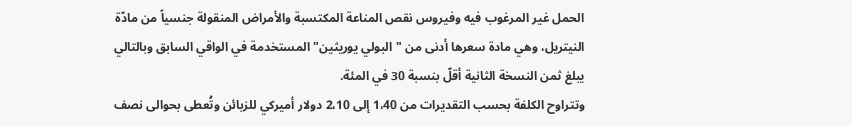الحمل غير المرغوب فيه وفيروس نقص المناعة المكتسبة والأمراض المنقولة جنسياً من مادّة النيتريل، وهي مادة سعرها أدنى من "البولي يوريثين" المستخدمة في الواقي السابق وبالتالي يبلغ ثمن النسخة الثانية أقلّ بنسبة 30 في المئة.
وتتراوح الكلفة بحسب التقديرات من 1،40 إلى 2،10 دولار أميركي للزبائن وتُعطى بحوالى نصف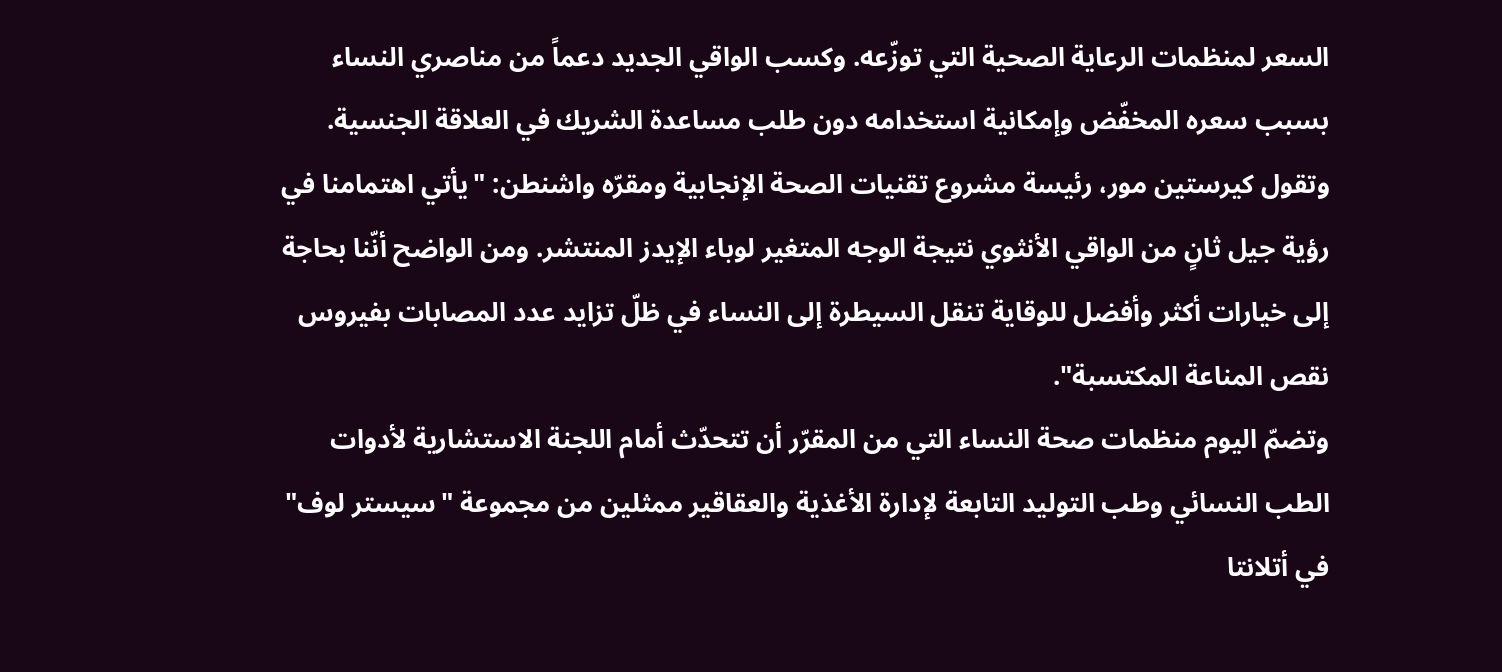السعر لمنظمات الرعاية الصحية التي توزّعه. وكسب الواقي الجديد دعماً من مناصري النساء بسبب سعره المخفّض وإمكانية استخدامه دون طلب مساعدة الشريك في العلاقة الجنسية.
وتقول كيرستين مور، رئيسة مشروع تقنيات الصحة الإنجابية ومقرّه واشنطن: "يأتي اهتمامنا في رؤية جيل ثانٍ من الواقي الأنثوي نتيجة الوجه المتغير لوباء الإيدز المنتشر. ومن الواضح أنّنا بحاجة إلى خيارات أكثر وأفضل للوقاية تنقل السيطرة إلى النساء في ظلّ تزايد عدد المصابات بفيروس نقص المناعة المكتسبة".
وتضمّ اليوم منظمات صحة النساء التي من المقرّر أن تتحدّث أمام اللجنة الاستشارية لأدوات الطب النسائي وطب التوليد التابعة لإدارة الأغذية والعقاقير ممثلين من مجموعة "سيستر لوف" في أتلانتا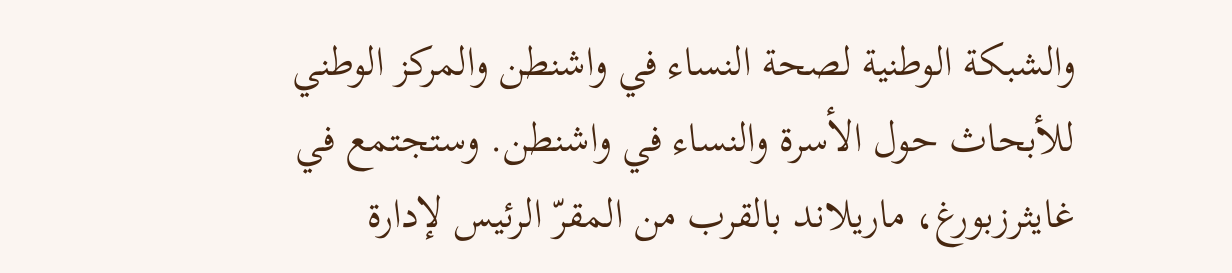والشبكة الوطنية لصحة النساء في واشنطن والمركز الوطني للأبحاث حول الأسرة والنساء في واشنطن. وستجتمع في غايثرزبورغ، ماريلاند بالقرب من المقرّ الرئيس لإدارة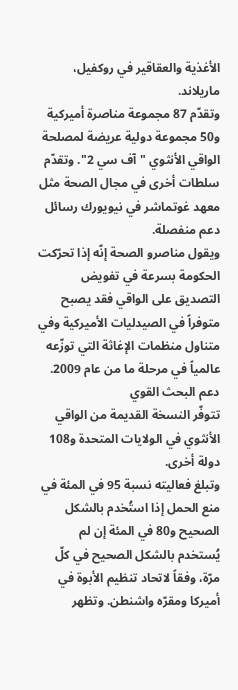الأغذية والعقاقير في روكفيل، ماريلاند.
وتقدّم 87 مجموعة مناصرة أميركية و50 مجموعة دولية عريضة لمصلحة الواقي الأنثوي "آف سي 2". وتقدّم سلطات أخرى في مجال الصحة مثل معهد غوتماشر في نيويورك رسائل دعم منفصلة.
ويقول مناصرو الصحة إنّه إذا تحرّكت الحكومة بسرعة في تفويض التصديق على الواقي فقد يصبح متوفراً في الصيدليات الأميركية وفي متناول منظمات الإغاثة التي توزّعه عالمياً في مرحلة ما من عام 2009.
دعم البحث القوي
تتوفّر النسخة القديمة من الواقي الأنثوي في الولايات المتحدة و108 دولة أخرى.
وتبلغ فعاليته نسبة 95 في المئة في منع الحمل إذا استُخدم بالشكل الصحيح و80 في المئة إن لم يُستخدم بالشكل الصحيح في كلّ مرّة، وفقاً لاتحاد تنظيم الأبوة في أميركا ومقرّه واشنطن. وتظهر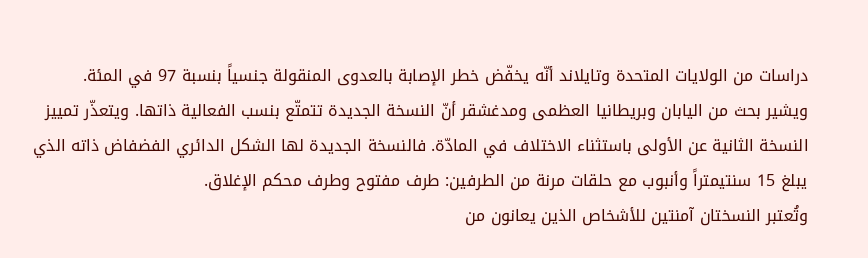دراسات من الولايات المتحدة وتايلاند أنّه يخفّض خطر الإصابة بالعدوى المنقولة جنسياً بنسبة 97 في المئة.
ويشير بحث من اليابان وبريطانيا العظمى ومدغشقر أنّ النسخة الجديدة تتمتّع بنسب الفعالية ذاتها. ويتعذّر تمييز النسخة الثانية عن الأولى باستثناء الاختلاف في المادّة. فالنسخة الجديدة لها الشكل الدائري الفضفاض ذاته الذي يبلغ 15 سنتيمتراً وأنبوب مع حلقات مرنة من الطرفين: طرف مفتوح وطرف محكم الإغلاق.
وتُعتبر النسختان آمنتين للأشخاص الذين يعانون من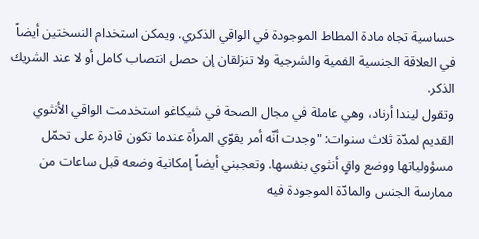حساسية تجاه مادة المطاط الموجودة في الواقي الذكري. ويمكن استخدام النسختين أيضاً في العلاقة الجنسية الفمية والشرجية ولا تنزلقان إن حصل انتصاب كامل أو لا عند الشريك الذكر.
وتقول ليندا أرناد، وهي عاملة في مجال الصحة في شيكاغو استخدمت الواقي الأنثوي القديم لمدّة ثلاث سنوات: "وجدت أنّه أمر يقوّي المرأة عندما تكون قادرة على تحمّل مسؤولياتها ووضع واقٍ أنثوي بنفسها. وتعجبني أيضاً إمكانية وضعه قبل ساعات من ممارسة الجنس والمادّة الموجودة فيه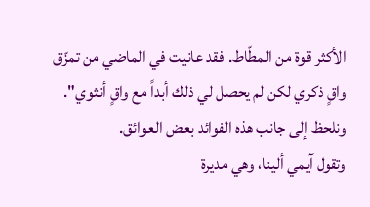الأكثر قوة من المطّاط. فقد عانيت في الماضي من تمزّق واقٍ ذكري لكن لم يحصل لي ذلك أبداً مع واقٍ أنثوي".
ونلحظ إلى جانب هذه الفوائد بعض العوائق.
وتقول آيمي ألينا، وهي مديرة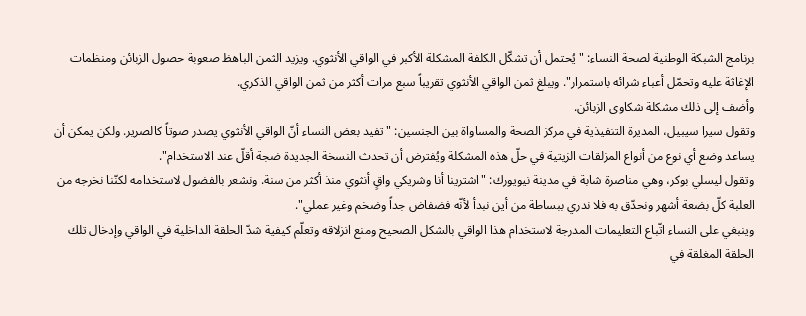برنامج الشبكة الوطنية لصحة النساء: "يُحتمل أن تشكّل الكلفة المشكلة الأكبر في الواقي الأنثوي. ويزيد الثمن الباهظ صعوبة حصول الزبائن ومنظمات الإغاثة عليه وتحمّل أعباء شرائه باستمرار". ويبلغ ثمن الواقي الأنثوي تقريباً سبع مرات أكثر من ثمن الواقي الذكري.
وأضف إلى ذلك مشكلة شكاوى الزبائن.
وتقول سيرا سيبيل، المديرة التنفيذية في مركز الصحة والمساواة بين الجنسين: "تفيد بعض النساء أنّ الواقي الأنثوي يصدر صوتاً كالصرير. ولكن يمكن أن يساعد وضع أي نوع من أنواع المزلقات الزيتية في حلّ هذه المشكلة ويُفترض أن تحدث النسخة الجديدة ضجة أقلّ عند الاستخدام".
وتقول ليسلي بوكر، وهي مناصرة شابة في مدينة نيويورك: "اشترينا أنا وشريكي واقٍ أنثوي منذ أكثر من سنة. ونشعر بالفضول لاستخدامه لكنّنا نخرجه من العلبة كلّ بضعة أشهر ونحدّق به فلا ندري ببساطة من أين نبدأ لأنّه فضفاض جداً وضخم وغير عملي".
وينبغي على النساء اتّباع التعليمات المدرجة لاستخدام هذا الواقي بالشكل الصحيح ومنع انزلاقه وتعلّم كيفية شدّ الحلقة الداخلية في الواقي وإدخال تلك الحلقة المغلقة في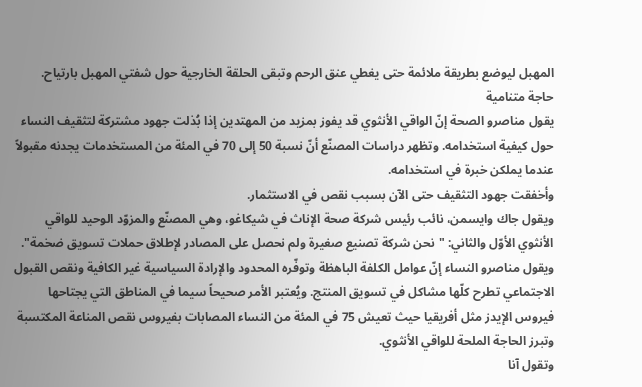المهبل ليوضع بطريقة ملائمة حتى يغطي عنق الرحم وتبقى الحلقة الخارجية حول شفتي المهبل بارتياح.
حاجة متنامية
يقول مناصرو الصحة إنّ الواقي الأنثوي قد يفوز بمزيد من المهتدين إذا بُذلت جهود مشتركة لتثقيف النساء حول كيفية استخدامه. وتظهر دراسات المصنّع أنّ نسبة 50 إلى 70 في المئة من المستخدمات يجدنه مقبولاً عندما يملكن خبرة في استخدامه.
وأخفقت جهود التثقيف حتى الآن بسبب نقص في الاستثمار.
ويقول جاك وايسمن، نائب رئيس شركة صحة الإناث في شيكاغو، وهي المصنّع والمزوّد الوحيد للواقي الأنثوي الأوّل والثاني: "نحن شركة تصنيع صغيرة ولم نحصل على المصادر لإطلاق حملات تسويق ضخمة".
ويقول مناصرو النساء إنّ عوامل الكلفة الباهظة وتوفّره المحدود والإرادة السياسية غير الكافية ونقص القبول الاجتماعي تطرح كلّها مشاكل في تسويق المنتج. ويُعتبر الأمر صحيحاً سيما في المناطق التي يجتاحها فيروس الإيدز مثل أفريقيا حيث تعيش 75 في المئة من النساء المصابات بفيروس نقص المناعة المكتسبة وتبرز الحاجة الملحة للواقي الأنثوي.
وتقول آنا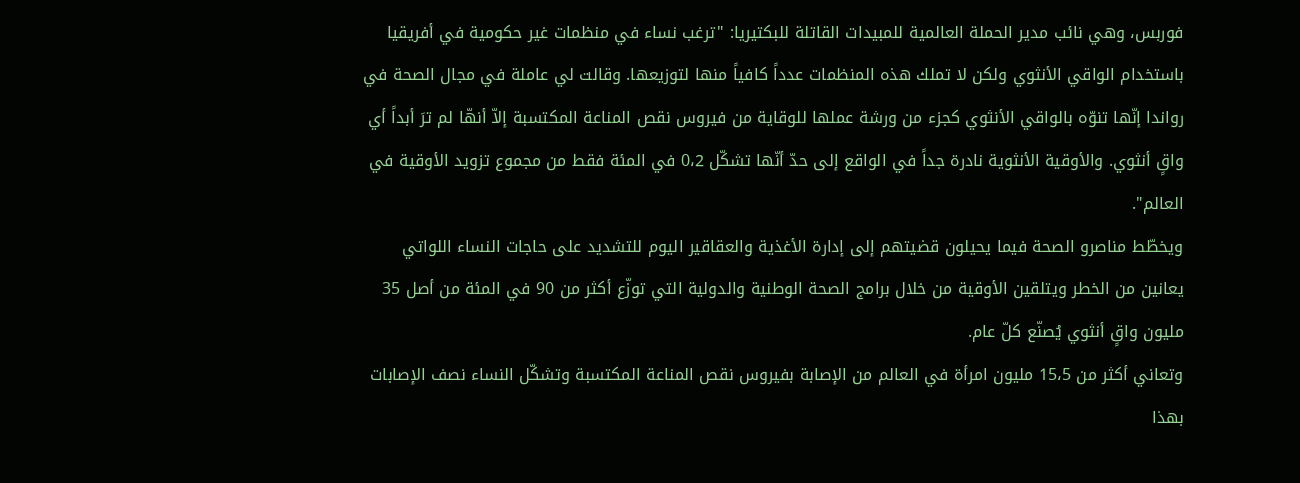فوربس، وهي نائب مدير الحملة العالمية للمبيدات القاتلة للبكتيريا: "ترغب نساء في منظمات غير حكومية في أفريقيا باستخدام الواقي الأنثوي ولكن لا تملك هذه المنظمات عدداً كافياً منها لتوزيعها. وقالت لي عاملة في مجال الصحة في رواندا إنّها تنوّه بالواقي الأنثوي كجزء من ورشة عملها للوقاية من فيروس نقص المناعة المكتسبة إلاّ أنهّا لم ترَ أبداً أي واقٍ أنثوي. والأوقية الأنثوية نادرة جداً في الواقع إلى حدّ أنّها تشكّل 0،2 في المئة فقط من مجموع تزويد الأوقية في العالم".
ويخطّط مناصرو الصحة فيما يحيلون قضيتهم إلى إدارة الأغذية والعقاقير اليوم للتشديد على حاجات النساء اللواتي يعانين من الخطر ويتلقين الأوقية من خلال برامج الصحة الوطنية والدولية التي توزّع أكثر من 90 في المئة من أصل 35 مليون واقٍ أنثوي يُصنّع كلّ عام.
وتعاني أكثر من 15،5 مليون امرأة في العالم من الإصابة بفيروس نقص المناعة المكتسبة وتشكّل النساء نصف الإصابات بهذا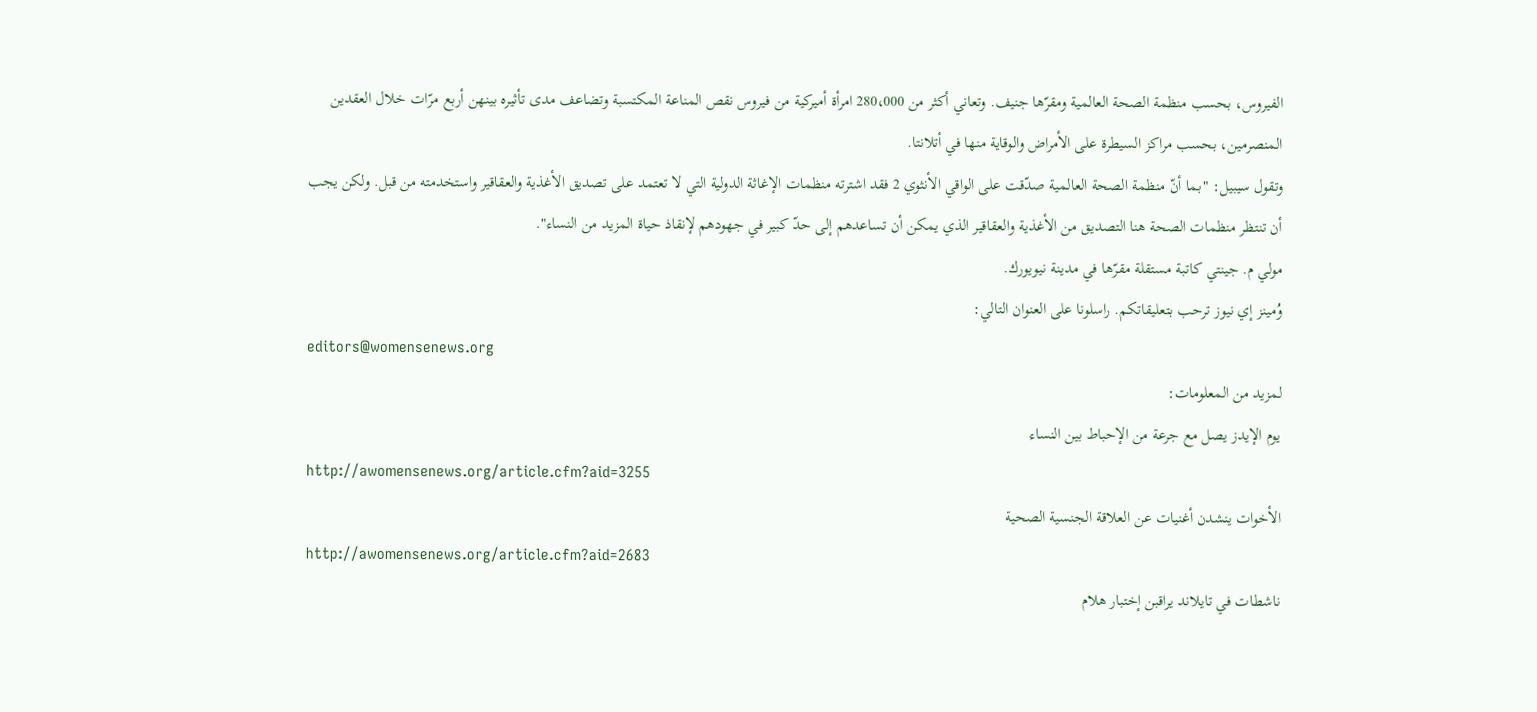الفيروس، بحسب منظمة الصحة العالمية ومقرّها جنيف. وتعاني أكثر من 280،000 امرأة أميركية من فيروس نقص المناعة المكتسبة وتضاعف مدى تأثيره بينهن أربع مرّات خلال العقدين المنصرمين، بحسب مراكز السيطرة على الأمراض والوقاية منها في أتلانتا.
وتقول سيبيل: "بما أنّ منظمة الصحة العالمية صدّقت على الواقي الأنثوي 2 فقد اشترته منظمات الإغاثة الدولية التي لا تعتمد على تصديق الأغذية والعقاقير واستخدمته من قبل. ولكن يجب أن تنتظر منظمات الصحة هنا التصديق من الأغذية والعقاقير الذي يمكن أن تساعدهم إلى حدّ كبير في جهودهم لإنقاذ حياة المزيد من النساء".
مولي م. جينتي كاتبة مستقلة مقرّها في مدينة نيويورك.
وُمينز إي نيوز ترحب بتعليقاتكم. راسلونا على العنوان التالي:
editors@womensenews.org
لمزيد من المعلومات:
يوم الإيدز يصل مع جرعة من الإحباط بين النساء
http://awomensenews.org/article.cfm?aid=3255
الأخوات ينشدن أغنيات عن العلاقة الجنسية الصحية
http://awomensenews.org/article.cfm?aid=2683
ناشطات في تايلاند يراقبن إختبار هلام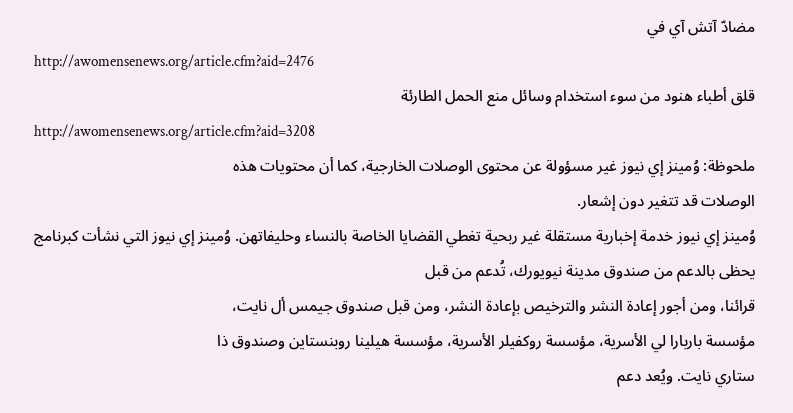مضادّ آتش آي في
http://awomensenews.org/article.cfm?aid=2476
قلق أطباء هنود من سوء استخدام وسائل منع الحمل الطارئة
http://awomensenews.org/article.cfm?aid=3208
ملحوظة: وُمينز إي نيوز غير مسؤولة عن محتوى الوصلات الخارجية، كما أن محتويات هذه
الوصلات قد تتغير دون إشعار.
وُمينز إي نيوز خدمة إخبارية مستقلة غير ربحية تغطي القضايا الخاصة بالنساء وحليفاتهن. وُمينز إي نيوز التي نشأت كبرنامج يحظى بالدعم من صندوق مدينة نيويورك، تُدعم من قبل
قرائنا، ومن أجور إعادة النشر والترخيص بإعادة النشر، ومن قبل صندوق جيمس أل نايت،
مؤسسة باربارا لي الأسرية، مؤسسة روكفيلر الأسرية، مؤسسة هيلينا روبنستاين وصندوق ذا
ستاري نايت. ويُعد دعم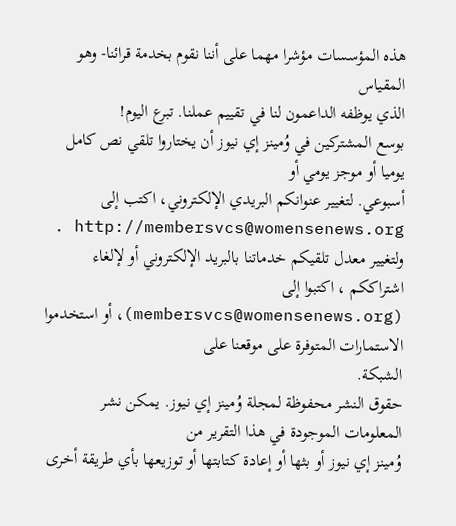هذه المؤسسات مؤشرا مهما على أننا نقوم بخدمة قرائنا- وهو المقياس
الذي يوظفه الداعمون لنا في تقييم عملنا. تبرع اليوم!
بوسع المشتركين في وُمينز إي نيوز أن يختاروا تلقي نص كامل يوميا أو موجز يومي أو
أسبوعي. لتغيير عنوانكم البريدي الإلكتروني، اكتب إلى http://membersvcs@womensenews.org .
ولتغيير معدل تلقيكم خدماتنا بالبريد الإلكتروني أو لإلغاء اشتراككم ، اكتبوا إلى
(membersvcs@womensenews.org)، أو استخدموا الاستمارات المتوفرة على موقعنا على
الشبكة.
حقوق النشر محفوظة لمجلة وُمينز إي نيوز. يمكن نشر المعلومات الموجودة في هذا التقرير من
وُمينز إي نيوز أو بثها أو إعادة كتابتها أو توزيعها بأي طريقة أخرى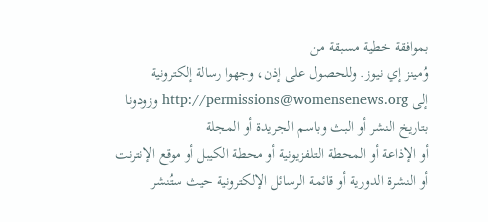بموافقة خطية مسبقة من
وُمينز إي نيوز. وللحصول على إذن، وجهوا رسالة إلكترونية
إلى http://permissions@womensenews.org وزودونا بتاريخ النشر أو البث وباسم الجريدة أو المجلة
أو الإذاعة أو المحطة التلفزيونية أو محطة الكيبل أو موقع الإنترنت أو النشرة الدورية أو قائمة الرسائل الإلكترونية حيث ستُنشر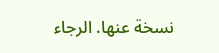نسخة عنها. الرجاء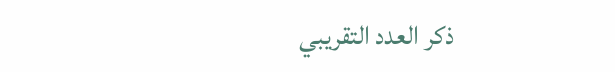ذكر العدد التقريبي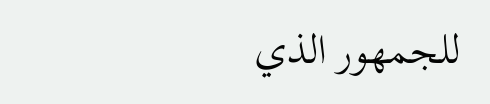للجمهور الذي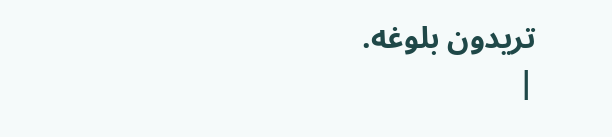تريدون بلوغه.
|